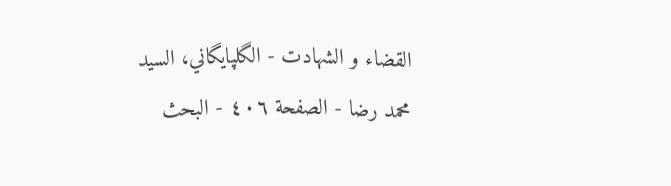القضاء و الشهادت - الگلپايگاني، السيد محمد رضا - الصفحة ٤٠٦ - البحث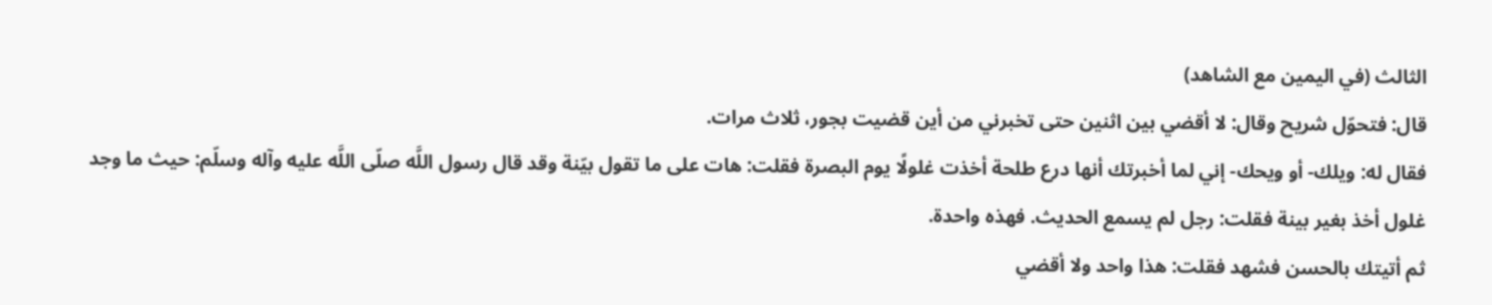الثالث (في اليمين مع الشاهد)
قال: فتحوّل شريح وقال: لا أقضي بين اثنين حتى تخبرني من أين قضيت بجور، ثلاث مرات.
فقال له: ويلك- أو ويحك- إني لما أخبرتك أنها درع طلحة أخذت غلولًا يوم البصرة فقلت: هات على ما تقول بيّنة وقد قال رسول اللَّه صلّى اللَّه عليه وآله وسلّم: حيث ما وجد غلول أخذ بغير بينة فقلت: رجل لم يسمع الحديث. فهذه واحدة.
ثم أتيتك بالحسن فشهد فقلت: هذا واحد ولا أقضي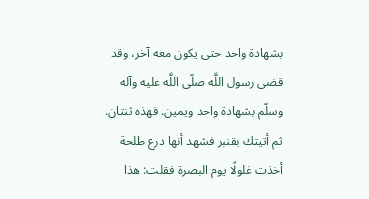بشهادة واحد حتى يكون معه آخر، وقد قضى رسول اللَّه صلّى اللَّه عليه وآله وسلّم بشهادة واحد ويمين. فهذه ثنتان.
ثم أتيتك بقنبر فشهد أنها درع طلحة أخذت غلولًا يوم البصرة فقلت: هذا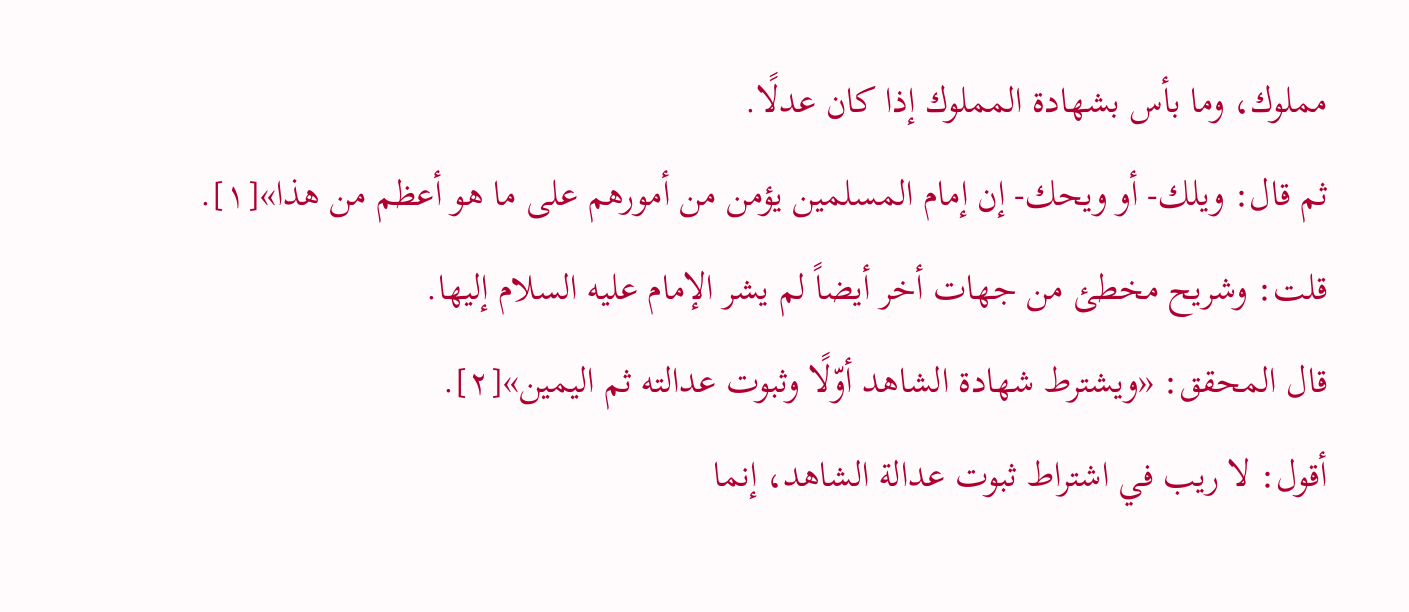مملوك، وما بأس بشهادة المملوك إذا كان عدلًا.
ثم قال: ويلك- أو ويحك- إن إمام المسلمين يؤمن من أمورهم على ما هو أعظم من هذا»[١].
قلت: وشريح مخطئ من جهات أخر أيضاً لم يشر الإمام عليه السلام إليها.
قال المحقق: «ويشترط شهادة الشاهد أوّلًا وثبوت عدالته ثم اليمين»[٢].
أقول: لا ريب في اشتراط ثبوت عدالة الشاهد، إنما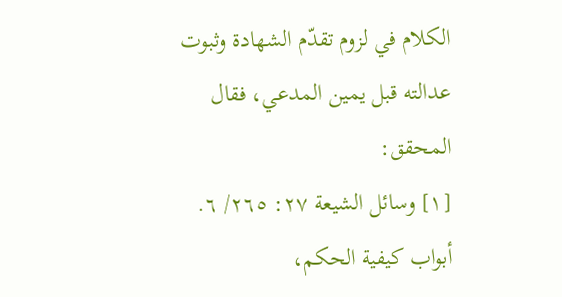الكلام في لزوم تقدّم الشهادة وثبوت عدالته قبل يمين المدعي، فقال المحقق:
[١] وسائل الشيعة ٢٧: ٢٦٥/ ٦. أبواب كيفية الحكم،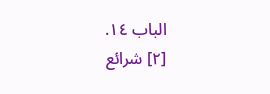الباب ١٤.
[٢] شرائع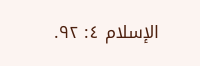الإسلام ٤: ٩٢.